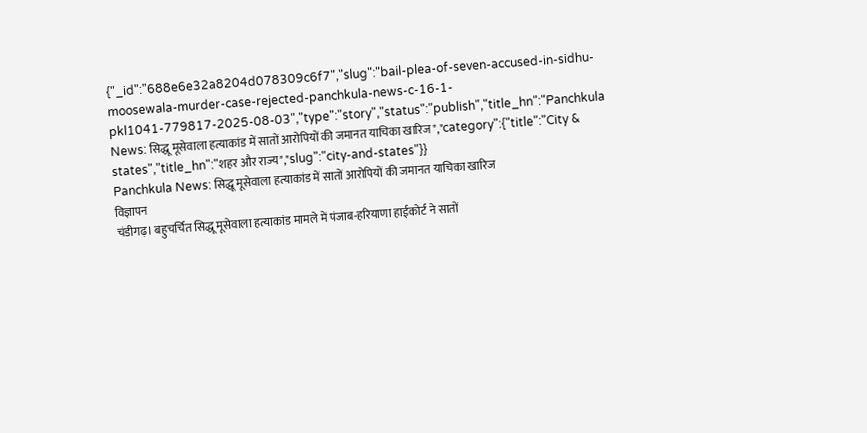{"_id":"688e6e32a8204d078309c6f7","slug":"bail-plea-of-seven-accused-in-sidhu-moosewala-murder-case-rejected-panchkula-news-c-16-1-pkl1041-779817-2025-08-03","type":"story","status":"publish","title_hn":"Panchkula News: सिद्धू मूसेवाला हत्याकांड में सातों आरोपियों की जमानत याचिका खारिज","category":{"title":"City & states","title_hn":"शहर और राज्य","slug":"city-and-states"}}
Panchkula News: सिद्धू मूसेवाला हत्याकांड में सातों आरोपियों की जमानत याचिका खारिज
विज्ञापन
चंडीगढ़। बहुचर्चित सिद्धू मूसेवाला हत्याकांड मामले में पंजाब-हरियाणा हाईकोर्ट ने सातों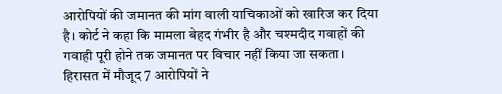आरोपियों की जमानत की मांग वाली याचिकाओं को खारिज कर दिया है। कोर्ट ने कहा कि मामला बेहद गंभीर है और चश्मदीद गवाहों की गवाही पूरी होने तक जमानत पर विचार नहीं किया जा सकता।
हिरासत में मौजूद 7 आरोपियों ने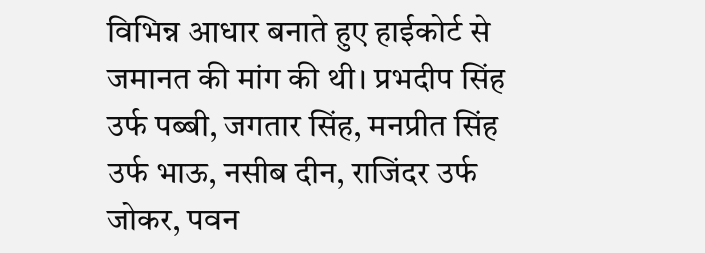विभिन्न आधार बनाते हुए हाईकोर्ट से जमानत की मांग की थी। प्रभदीप सिंह उर्फ पब्बी, जगतार सिंह, मनप्रीत सिंह उर्फ भाऊ, नसीब दीन, राजिंदर उर्फ जोकर, पवन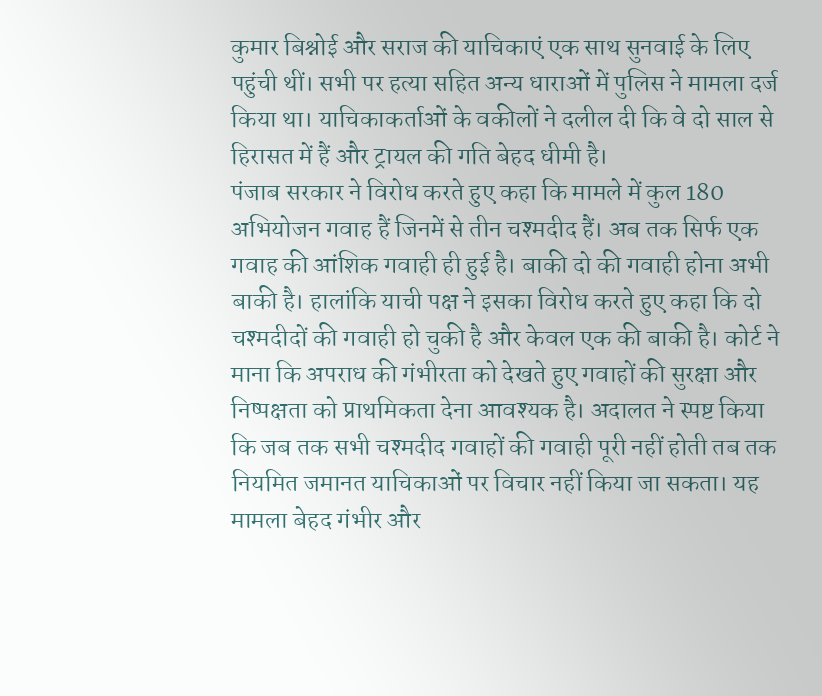कुमार बिश्नोई और सराज की याचिकाएं एक साथ सुनवाई के लिए पहुंची थीं। सभी पर हत्या सहित अन्य धाराओं में पुलिस ने मामला दर्ज किया था। याचिकाकर्ताओं के वकीलों ने दलील दी कि वे दो साल से हिरासत में हैं और ट्रायल की गति बेहद धीमी है।
पंजाब सरकार ने विरोध करते हुए कहा कि मामले में कुल 180 अभियोजन गवाह हैं जिनमें से तीन चश्मदीद हैं। अब तक सिर्फ एक गवाह की आंशिक गवाही ही हुई है। बाकी दो की गवाही होना अभी बाकी है। हालांकि याची पक्ष ने इसका विरोध करते हुए कहा कि दो चश्मदीदों की गवाही हो चुकी है और केवल एक की बाकी है। कोर्ट ने माना कि अपराध की गंभीरता को देखते हुए गवाहों की सुरक्षा और निष्पक्षता को प्राथमिकता देना आवश्यक है। अदालत ने स्पष्ट किया कि जब तक सभी चश्मदीद गवाहों की गवाही पूरी नहीं होती तब तक नियमित जमानत याचिकाओं पर विचार नहीं किया जा सकता। यह मामला बेहद गंभीर और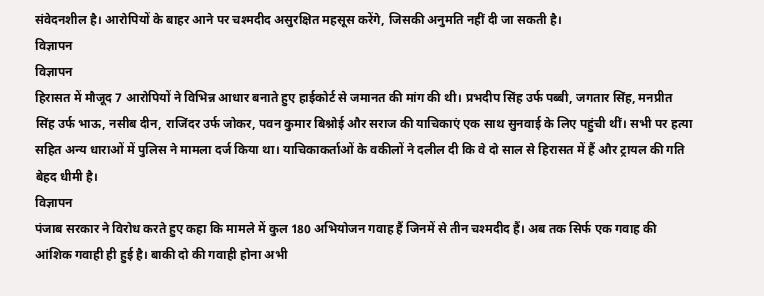संवेदनशील है। आरोपियों के बाहर आने पर चश्मदीद असुरक्षित महसूस करेंगे, जिसकी अनुमति नहीं दी जा सकती है।
विज्ञापन
विज्ञापन
हिरासत में मौजूद 7 आरोपियों ने विभिन्न आधार बनाते हुए हाईकोर्ट से जमानत की मांग की थी। प्रभदीप सिंह उर्फ पब्बी, जगतार सिंह, मनप्रीत सिंह उर्फ भाऊ, नसीब दीन, राजिंदर उर्फ जोकर, पवन कुमार बिश्नोई और सराज की याचिकाएं एक साथ सुनवाई के लिए पहुंची थीं। सभी पर हत्या सहित अन्य धाराओं में पुलिस ने मामला दर्ज किया था। याचिकाकर्ताओं के वकीलों ने दलील दी कि वे दो साल से हिरासत में हैं और ट्रायल की गति बेहद धीमी है।
विज्ञापन
पंजाब सरकार ने विरोध करते हुए कहा कि मामले में कुल 180 अभियोजन गवाह हैं जिनमें से तीन चश्मदीद हैं। अब तक सिर्फ एक गवाह की आंशिक गवाही ही हुई है। बाकी दो की गवाही होना अभी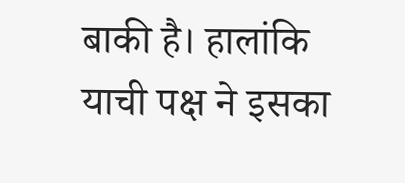बाकी है। हालांकि याची पक्ष ने इसका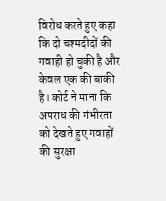विरोध करते हुए कहा कि दो चश्मदीदों की गवाही हो चुकी है और केवल एक की बाकी है। कोर्ट ने माना कि अपराध की गंभीरता को देखते हुए गवाहों की सुरक्षा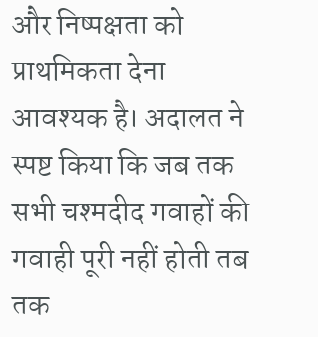और निष्पक्षता को प्राथमिकता देना आवश्यक है। अदालत ने स्पष्ट किया कि जब तक सभी चश्मदीद गवाहों की गवाही पूरी नहीं होती तब तक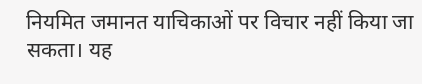नियमित जमानत याचिकाओं पर विचार नहीं किया जा सकता। यह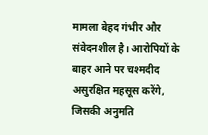मामला बेहद गंभीर और संवेदनशील है। आरोपियों के बाहर आने पर चश्मदीद असुरक्षित महसूस करेंगे, जिसकी अनुमति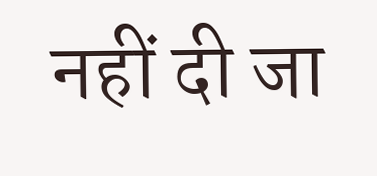नहीं दी जा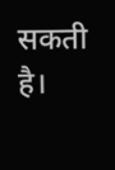सकती है।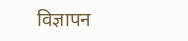विज्ञापन